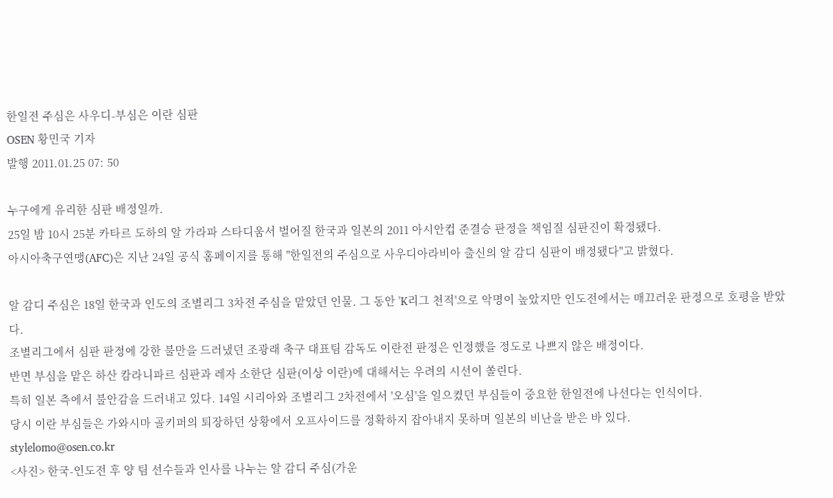한일전 주심은 사우디-부심은 이란 심판
OSEN 황민국 기자
발행 2011.01.25 07: 50

누구에게 유리한 심판 배정일까.
25일 밤 10시 25분 카타르 도하의 알 가라파 스타디움서 벌어질 한국과 일본의 2011 아시안컵 준결승 판정을 책임질 심판진이 확정됐다.
아시아축구연맹(AFC)은 지난 24일 공식 홈페이지를 통해 "한일전의 주심으로 사우디아라비아 출신의 알 감디 심판이 배정됐다"고 밝혔다.

알 감디 주심은 18일 한국과 인도의 조별리그 3차전 주심을 맡았던 인물. 그 동안 'K리그 천적'으로 악명이 높았지만 인도전에서는 매끄러운 판정으로 호평을 받았다.
조별리그에서 심판 판정에 강한 불만을 드러냈던 조광래 축구 대표팀 감독도 이란전 판정은 인정했을 정도로 나쁘지 않은 배정이다.
반면 부심을 맡은 하산 캄라니파르 심판과 레자 소한단 심판(이상 이란)에 대해서는 우려의 시선이 쏠린다.
특히 일본 측에서 불안감을 드러내고 있다. 14일 시리아와 조별리그 2차전에서 '오심'을 일으켰던 부심들이 중요한 한일전에 나선다는 인식이다.
당시 이란 부심들은 가와시마 골키퍼의 퇴장하던 상황에서 오프사이드를 정확하지 잡아내지 못하며 일본의 비난을 받은 바 있다.
stylelomo@osen.co.kr
<사진> 한국-인도전 후 양 팀 선수들과 인사를 나누는 알 감디 주심(가운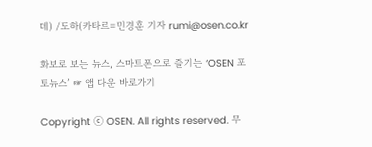데) /도하(카타르=민경훈 기자 rumi@osen.co.kr

화보로 보는 뉴스, 스마트폰으로 즐기는 ‘OSEN 포토뉴스’ ☞ 앱 다운 바로가기

Copyright ⓒ OSEN. All rights reserved. 무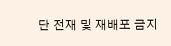단 전재 및 재배포 금지